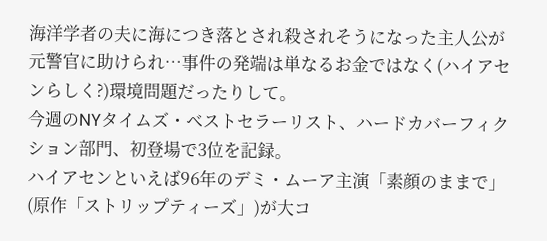海洋学者の夫に海につき落とされ殺されそうになった主人公が元警官に助けられ…事件の発端は単なるお金ではなく(ハイアセンらしく?)環境問題だったりして。
今週のNYタイムズ・ベストセラーリスト、ハードカバーフィクション部門、初登場で3位を記録。
ハイアセンといえば96年のデミ・ムーア主演「素顔のままで」(原作「ストリップティーズ」)が大コ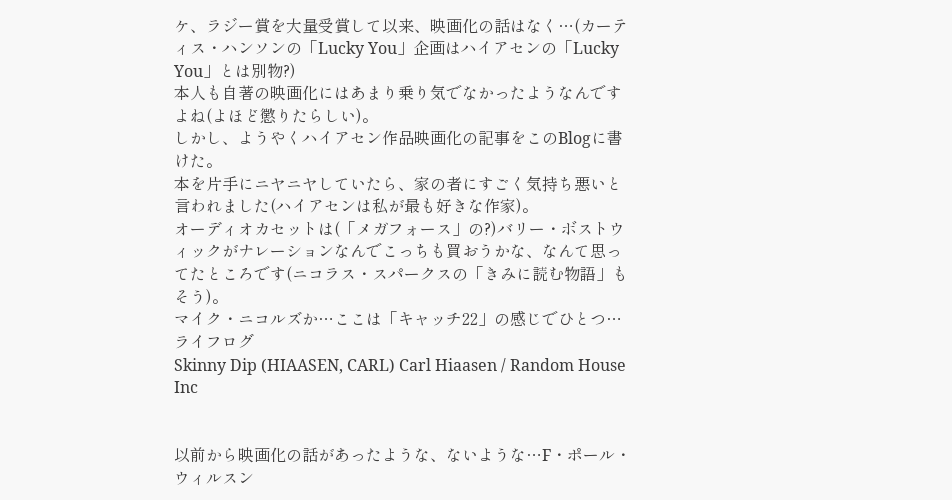ケ、ラジー賞を大量受賞して以来、映画化の話はなく…(カーティス・ハンソンの「Lucky You」企画はハイアセンの「Lucky You」とは別物?)
本人も自著の映画化にはあまり乗り気でなかったようなんですよね(よほど懲りたらしい)。
しかし、ようやくハイアセン作品映画化の記事をこのBlogに書けた。
本を片手にニヤニヤしていたら、家の者にすごく気持ち悪いと言われました(ハイアセンは私が最も好きな作家)。
オーディオカセットは(「メガフォース」の?)バリー・ボストウィックがナレーションなんでこっちも買おうかな、なんて思ってたところです(ニコラス・スパークスの「きみに読む物語」もそう)。
マイク・ニコルズか…ここは「キャッチ22」の感じでひとつ…
ライフログ
Skinny Dip (HIAASEN, CARL) Carl Hiaasen / Random House Inc


以前から映画化の話があったような、ないような…F・ポール・ウィルスン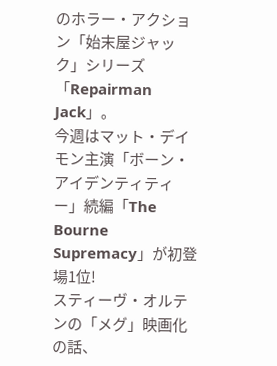のホラー・アクション「始末屋ジャック」シリーズ「Repairman Jack」。
今週はマット・デイモン主演「ボーン・アイデンティティー」続編「The Bourne Supremacy」が初登場1位!
スティーヴ・オルテンの「メグ」映画化の話、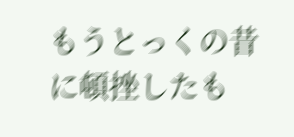もうとっくの昔に頓挫したも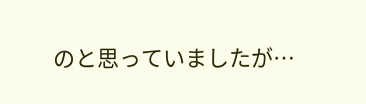のと思っていましたが…